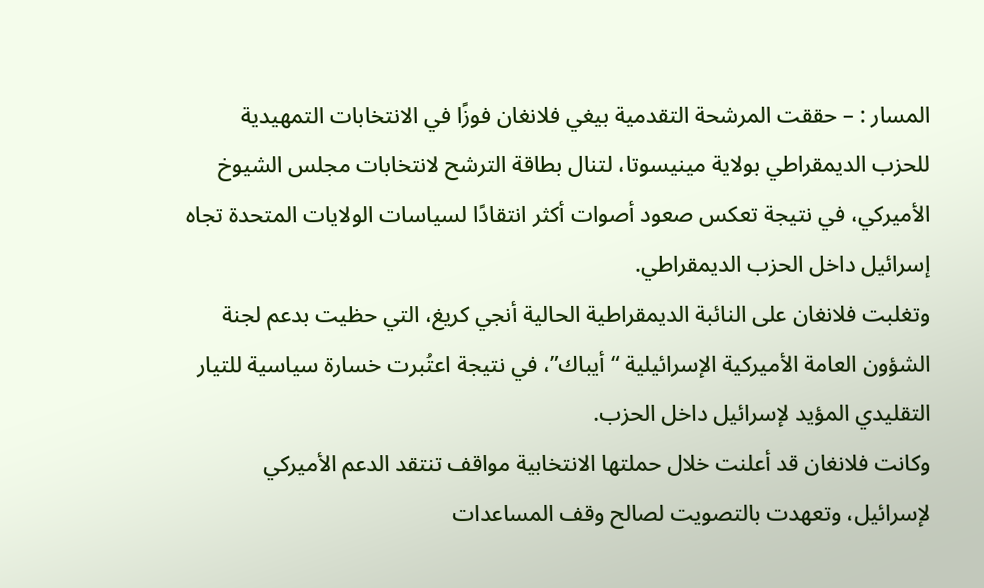المسار : – حققت المرشحة التقدمية بيغي فلانغان فوزًا في الانتخابات التمهيدية للحزب الديمقراطي بولاية مينيسوتا، لتنال بطاقة الترشح لانتخابات مجلس الشيوخ الأميركي، في نتيجة تعكس صعود أصوات أكثر انتقادًا لسياسات الولايات المتحدة تجاه إسرائيل داخل الحزب الديمقراطي.
وتغلبت فلانغان على النائبة الديمقراطية الحالية أنجي كريغ، التي حظيت بدعم لجنة الشؤون العامة الأميركية الإسرائيلية “أيباك”، في نتيجة اعتُبرت خسارة سياسية للتيار التقليدي المؤيد لإسرائيل داخل الحزب.
وكانت فلانغان قد أعلنت خلال حملتها الانتخابية مواقف تنتقد الدعم الأميركي لإسرائيل، وتعهدت بالتصويت لصالح وقف المساعدات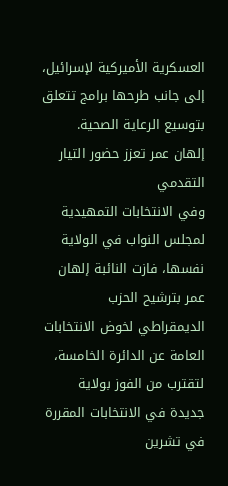العسكرية الأميركية لإسرائيل، إلى جانب طرحها برامج تتعلق بتوسيع الرعاية الصحية.
إلهان عمر تعزز حضور التيار التقدمي
وفي الانتخابات التمهيدية لمجلس النواب في الولاية نفسها، فازت النائبة إلهان عمر بترشيح الحزب الديمقراطي لخوض الانتخابات العامة عن الدائرة الخامسة، لتقترب من الفوز بولاية جديدة في الانتخابات المقررة في تشرين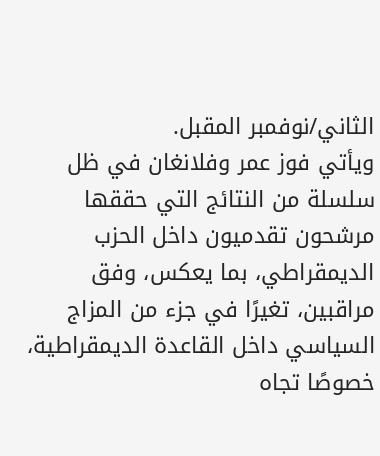الثاني/نوفمبر المقبل.
ويأتي فوز عمر وفلانغان في ظل سلسلة من النتائج التي حققها مرشحون تقدميون داخل الحزب الديمقراطي، بما يعكس، وفق مراقبين، تغيرًا في جزء من المزاج السياسي داخل القاعدة الديمقراطية، خصوصًا تجاه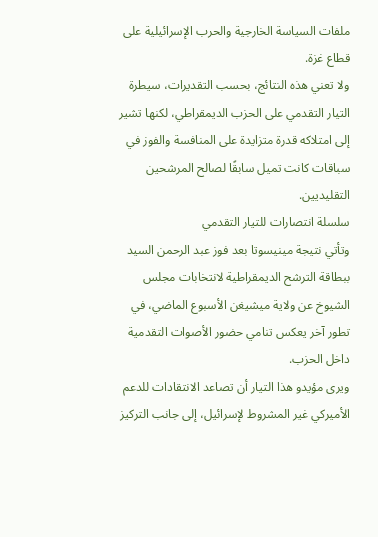ملفات السياسة الخارجية والحرب الإسرائيلية على قطاع غزة.
ولا تعني هذه النتائج، بحسب التقديرات، سيطرة التيار التقدمي على الحزب الديمقراطي، لكنها تشير إلى امتلاكه قدرة متزايدة على المنافسة والفوز في سباقات كانت تميل سابقًا لصالح المرشحين التقليديين.
سلسلة انتصارات للتيار التقدمي
وتأتي نتيجة مينيسوتا بعد فوز عبد الرحمن السيد ببطاقة الترشح الديمقراطية لانتخابات مجلس الشيوخ عن ولاية ميشيغن الأسبوع الماضي، في تطور آخر يعكس تنامي حضور الأصوات التقدمية داخل الحزب.
ويرى مؤيدو هذا التيار أن تصاعد الانتقادات للدعم الأميركي غير المشروط لإسرائيل، إلى جانب التركيز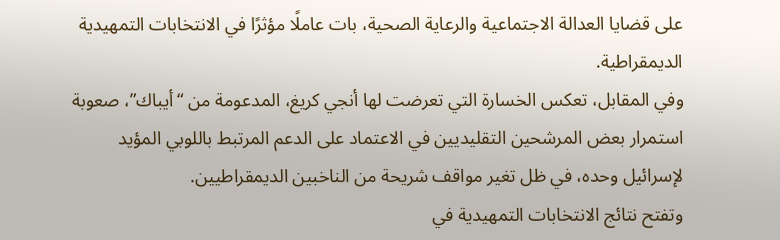على قضايا العدالة الاجتماعية والرعاية الصحية، بات عاملًا مؤثرًا في الانتخابات التمهيدية الديمقراطية.
وفي المقابل، تعكس الخسارة التي تعرضت لها أنجي كريغ، المدعومة من “أيباك”، صعوبة استمرار بعض المرشحين التقليديين في الاعتماد على الدعم المرتبط باللوبي المؤيد لإسرائيل وحده، في ظل تغير مواقف شريحة من الناخبين الديمقراطيين.
وتفتح نتائج الانتخابات التمهيدية في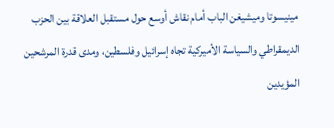مينيسوتا وميشيغن الباب أمام نقاش أوسع حول مستقبل العلاقة بين الحزب الديمقراطي والسياسة الأميركية تجاه إسرائيل وفلسطين، ومدى قدرة المرشحين المؤيدين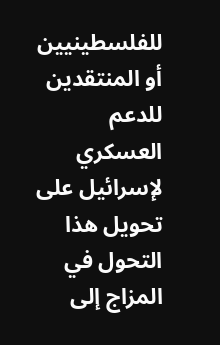للفلسطينيين أو المنتقدين للدعم العسكري لإسرائيل على تحويل هذا التحول في المزاج إلى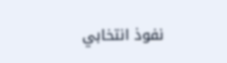نفوذ انتخابي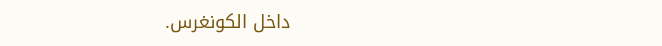داخل الكونغرس.